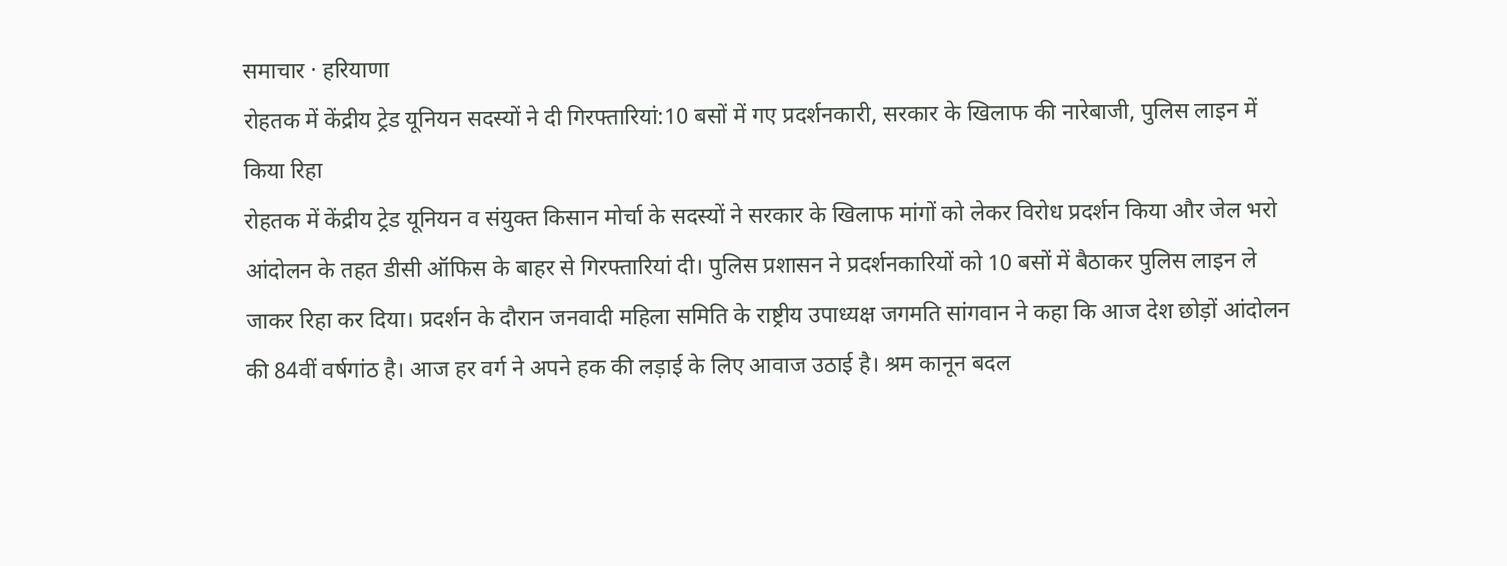समाचार · हरियाणा
रोहतक में केंद्रीय ट्रेड यूनियन सदस्यों ने दी गिरफ्तारियां:10 बसों में गए प्रदर्शनकारी, सरकार के खिलाफ की नारेबाजी, पुलिस लाइन में किया रिहा
रोहतक में केंद्रीय ट्रेड यूनियन व संयुक्त किसान मोर्चा के सदस्यों ने सरकार के खिलाफ मांगों को लेकर विरोध प्रदर्शन किया और जेल भरो आंदोलन के तहत डीसी ऑफिस के बाहर से गिरफ्तारियां दी। पुलिस प्रशासन ने प्रदर्शनकारियों को 10 बसों में बैठाकर पुलिस लाइन ले जाकर रिहा कर दिया। प्रदर्शन के दौरान जनवादी महिला समिति के राष्ट्रीय उपाध्यक्ष जगमति सांगवान ने कहा कि आज देश छोड़ों आंदोलन की 84वीं वर्षगांठ है। आज हर वर्ग ने अपने हक की लड़ाई के लिए आवाज उठाई है। श्रम कानून बदल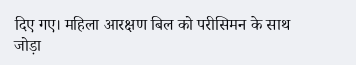दिए गए। महिला आरक्षण बिल को परीसिमन के साथ जोड़ा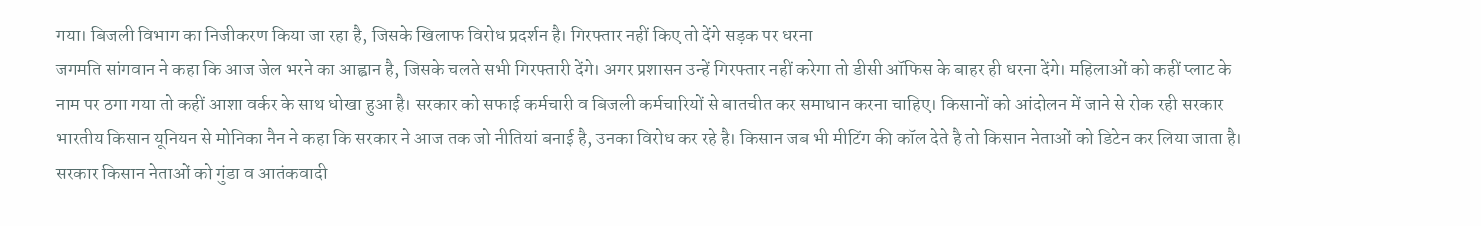गया। बिजली विभाग का निजीकरण किया जा रहा है, जिसके खिलाफ विरोध प्रदर्शन है। गिरफ्तार नहीं किए तो देंगे सड़क पर धरना
जगमति सांगवान ने कहा कि आज जेल भरने का आह्वान है, जिसके चलते सभी गिरफ्तारी देंगे। अगर प्रशासन उन्हें गिरफ्तार नहीं करेगा तो डीसी ऑफिस के बाहर ही धरना देंगे। महिलाओं को कहीं प्लाट के नाम पर ठगा गया तो कहीं आशा वर्कर के साथ धोखा हुआ है। सरकार को सफाई कर्मचारी व बिजली कर्मचारियों से बातचीत कर समाधान करना चाहिए। किसानों को आंदोलन में जाने से रोक रही सरकार
भारतीय किसान यूनियन से मोनिका नैन ने कहा कि सरकार ने आज तक जो नीतियां बनाई है, उनका विरोध कर रहे है। किसान जब भी मीटिंग की कॉल देते है तो किसान नेताओं को डिटेन कर लिया जाता है। सरकार किसान नेताओं को गुंडा व आतंकवादी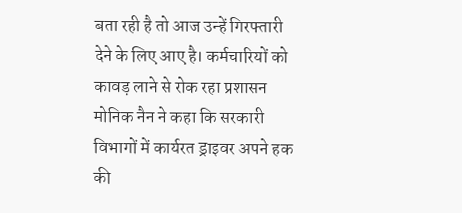बता रही है तो आज उन्हें गिरफ्तारी देने के लिए आए है। कर्मचारियों को कावड़ लाने से रोक रहा प्रशासन
मोनिक नैन ने कहा कि सरकारी विभागों में कार्यरत ड्राइवर अपने हक की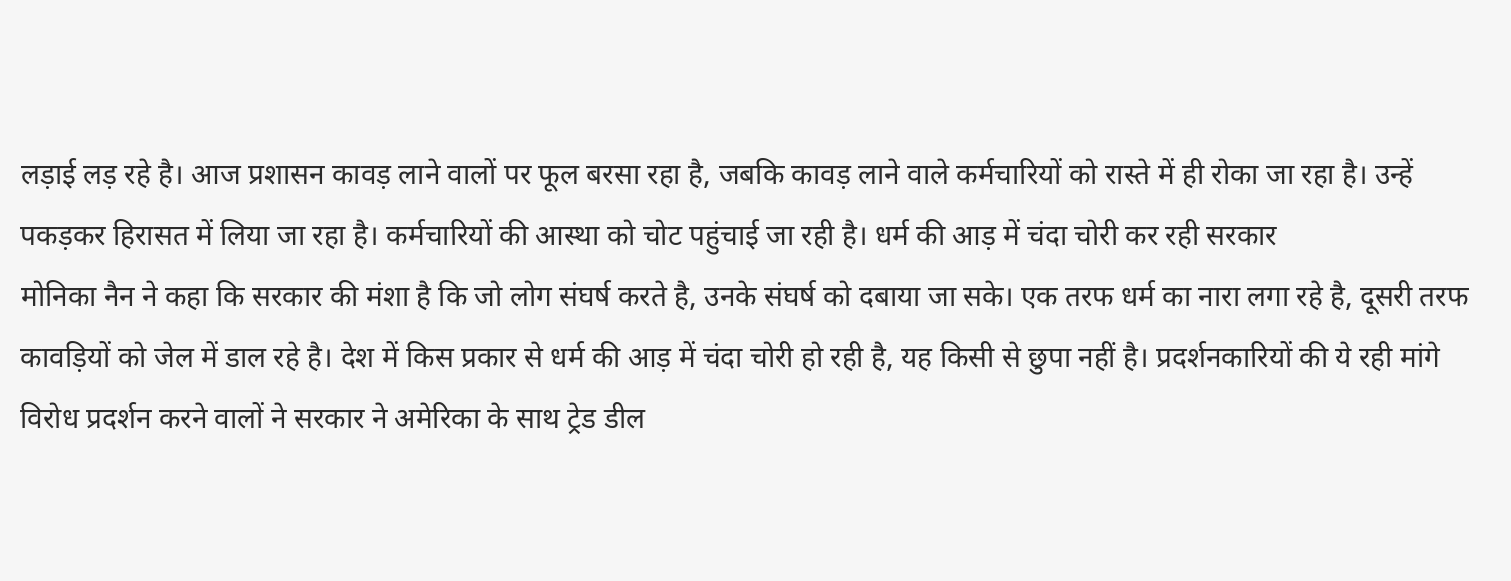लड़ाई लड़ रहे है। आज प्रशासन कावड़ लाने वालों पर फूल बरसा रहा है, जबकि कावड़ लाने वाले कर्मचारियों को रास्ते में ही रोका जा रहा है। उन्हें पकड़कर हिरासत में लिया जा रहा है। कर्मचारियों की आस्था को चोट पहुंचाई जा रही है। धर्म की आड़ में चंदा चोरी कर रही सरकार
मोनिका नैन ने कहा कि सरकार की मंशा है कि जो लोग संघर्ष करते है, उनके संघर्ष को दबाया जा सके। एक तरफ धर्म का नारा लगा रहे है, दूसरी तरफ कावड़ियों को जेल में डाल रहे है। देश में किस प्रकार से धर्म की आड़ में चंदा चोरी हो रही है, यह किसी से छुपा नहीं है। प्रदर्शनकारियों की ये रही मांगे
विरोध प्रदर्शन करने वालों ने सरकार ने अमेरिका के साथ ट्रेड डील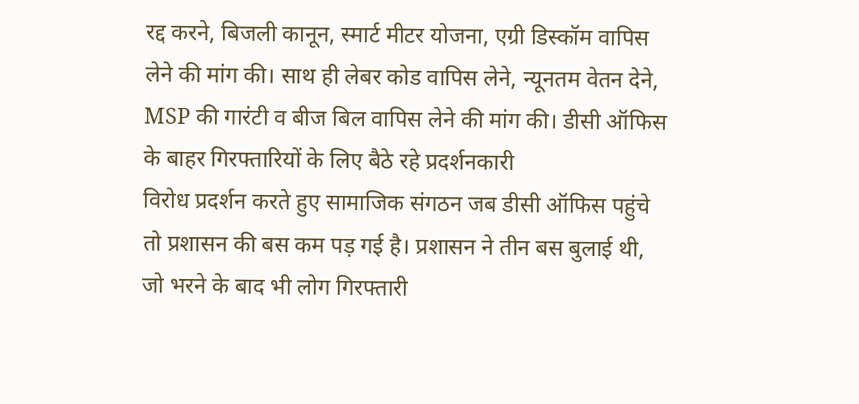रद्द करने, बिजली कानून, स्मार्ट मीटर योजना, एग्री डिस्कॉम वापिस लेने की मांग की। साथ ही लेबर कोड वापिस लेने, न्यूनतम वेतन देने, MSP की गारंटी व बीज बिल वापिस लेने की मांग की। डीसी ऑफिस के बाहर गिरफ्तारियों के लिए बैठे रहे प्रदर्शनकारी
विरोध प्रदर्शन करते हुए सामाजिक संगठन जब डीसी ऑफिस पहुंचे तो प्रशासन की बस कम पड़ गई है। प्रशासन ने तीन बस बुलाई थी, जो भरने के बाद भी लोग गिरफ्तारी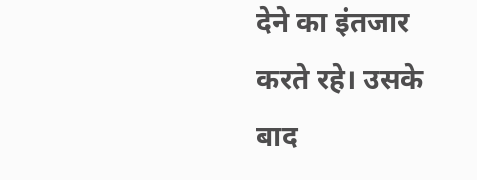देने का इंतजार करते रहे। उसके बाद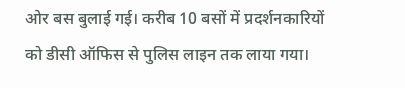ओर बस बुलाई गई। करीब 10 बसों में प्रदर्शनकारियों को डीसी ऑफिस से पुलिस लाइन तक लाया गया।